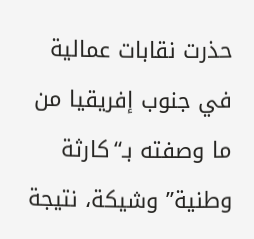حذرت نقابات عمالية في جنوب إفريقيا من ما وصفته بـ“كارثة وطنية” وشيكة، نتيجة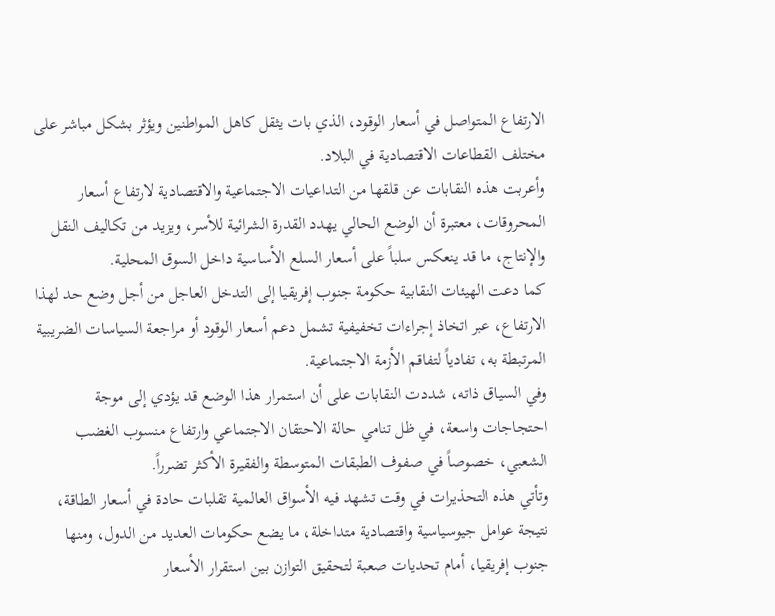الارتفاع المتواصل في أسعار الوقود، الذي بات يثقل كاهل المواطنين ويؤثر بشكل مباشر على مختلف القطاعات الاقتصادية في البلاد.
وأعربت هذه النقابات عن قلقها من التداعيات الاجتماعية والاقتصادية لارتفاع أسعار المحروقات، معتبرة أن الوضع الحالي يهدد القدرة الشرائية للأسر، ويزيد من تكاليف النقل والإنتاج، ما قد ينعكس سلباً على أسعار السلع الأساسية داخل السوق المحلية.
كما دعت الهيئات النقابية حكومة جنوب إفريقيا إلى التدخل العاجل من أجل وضع حد لهذا الارتفاع، عبر اتخاذ إجراءات تخفيفية تشمل دعم أسعار الوقود أو مراجعة السياسات الضريبية المرتبطة به، تفادياً لتفاقم الأزمة الاجتماعية.
وفي السياق ذاته، شددت النقابات على أن استمرار هذا الوضع قد يؤدي إلى موجة احتجاجات واسعة، في ظل تنامي حالة الاحتقان الاجتماعي وارتفاع منسوب الغضب الشعبي، خصوصاً في صفوف الطبقات المتوسطة والفقيرة الأكثر تضرراً.
وتأتي هذه التحذيرات في وقت تشهد فيه الأسواق العالمية تقلبات حادة في أسعار الطاقة، نتيجة عوامل جيوسياسية واقتصادية متداخلة، ما يضع حكومات العديد من الدول، ومنها جنوب إفريقيا، أمام تحديات صعبة لتحقيق التوازن بين استقرار الأسعار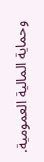وحماية المالية العمومية.